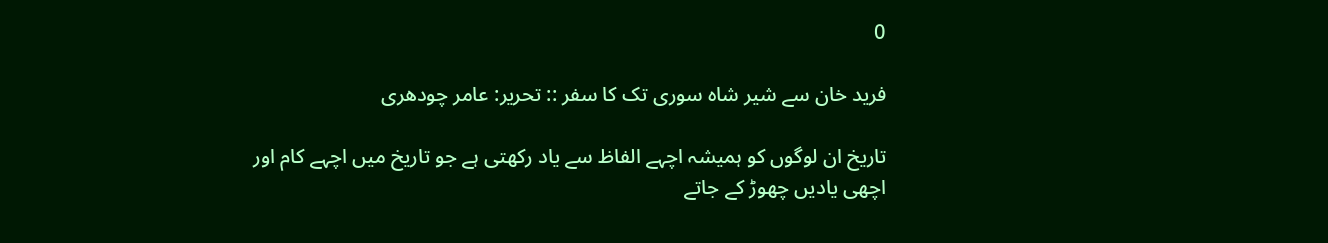0

فرید خان سے شیر شاہ سوری تک کا سفر :: تحریر: عامر چودھری

تاریخ ان لوگوں کو ہمیشہ اچہے الفاظ سے یاد رکھتی ہے جو تاریخ میں اچہے کام اور اچھی یادیں چھوڑ کے جاتے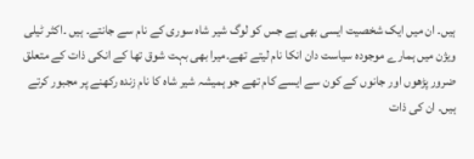ہیں۔ ان میں ایک شخصیت ایسی بھی ہے جس کو لوگ شیر شاہ سوری کے نام سے جانتے۔ ہیں ۔اکثر ٹیلی ویژن میں ہمارے موجودہ سیاست دان انکا نام لیتے تھے۔میرا بھی بہت شوق تھا کے انکی ذات کے متعلق ضرور پڑھوں اور جانوں کے کون سے ایسے کام تھے جو ہمیشہ شیر شاہ کا نام زندہ رکھنے پر مجبور کرتے ہیں۔ ان کی ذات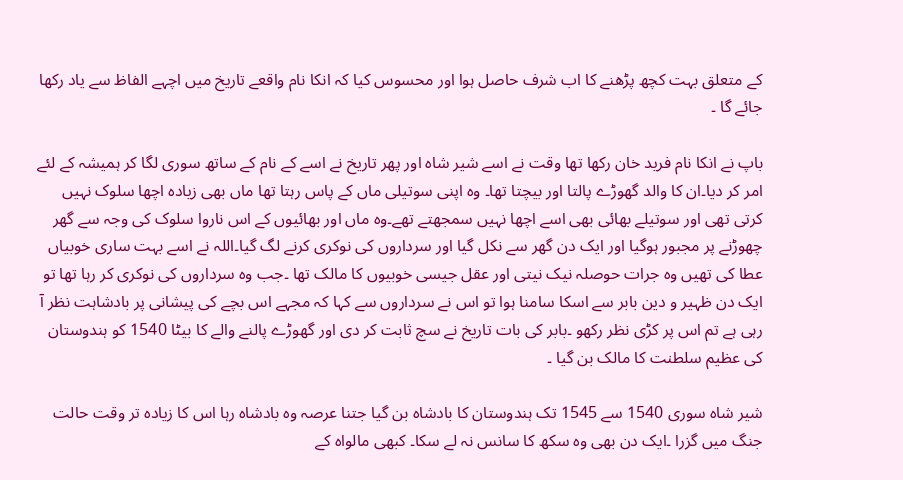کے متعلق بہت کچھ پڑھنے کا اب شرف حاصل ہوا اور محسوس کیا کہ انکا نام واقعے تاریخ میں اچہے الفاظ سے یاد رکھا جائے گا ۔

باپ نے انکا نام فرید خان رکھا تھا وقت نے اسے شیر شاہ اور پھر تاریخ نے اسے کے نام کے ساتھ سوری لگا کر ہمیشہ کے لئے امر کر دیا۔ان کا والد گھوڑے پالتا اور بیچتا تھا۔ وہ اپنی سوتیلی ماں کے پاس رہتا تھا ماں بھی زیادہ اچھا سلوک نہیں کرتی تھی اور سوتیلے بھائی بھی اسے اچھا نہیں سمجھتے تھے۔وہ ماں اور بھائیوں کے اس ناروا سلوک کی وجہ سے گھر چھوڑنے پر مجبور ہوگیا اور ایک دن گھر سے نکل گیا اور سرداروں کی نوکری کرنے لگ گیا۔اللہ نے اسے بہت ساری خوبیاں عطا کی تھیں وہ جرات حوصلہ نیک نیتی اور عقل جیسی خوبیوں کا مالک تھا ۔جب وہ سرداروں کی نوکری کر رہا تھا تو ایک دن ظہیر و دین بابر سے اسکا سامنا ہوا تو اس نے سرداروں سے کہا کہ مجہے اس بچے کی پیشانی پر بادشاہت نظر آ رہی ہے تم اس پر کڑی نظر رکھو ۔بابر کی بات تاریخ نے سچ ثابت کر دی اور گھوڑے پالنے والے کا بیٹا 1540 کو ہندوستان کی عظیم سلطنت کا مالک بن گیا ۔

شیر شاہ سوری 1540 سے 1545 تک ہندوستان کا بادشاہ بن گیا جتنا عرصہ وہ بادشاہ رہا اس کا زیادہ تر وقت حالت جنگ میں گزرا ۔ایک دن بھی وہ سکھ کا سانس نہ لے سکا۔ کبھی مالواه کے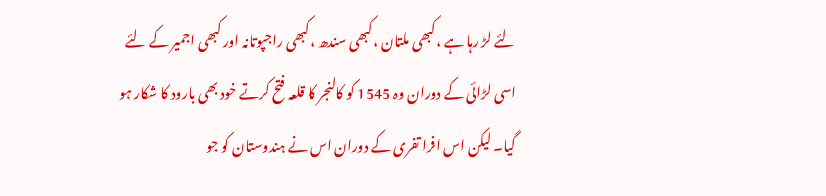لئے لڑ رہا ہے ،کبھی ملتان ،کبھی سندھ ،کبھی راجپوتانہ اور کبھی اجمیر کے لئے اسی لڑائی کے دوران وہ 1545 کو کالنجر کا قلعہ فتح کرتے خود بھی بارود کا شکار ہو گیا۔ لیکن اس افرا تفری کے دوران اس نے ہندوستان کو جو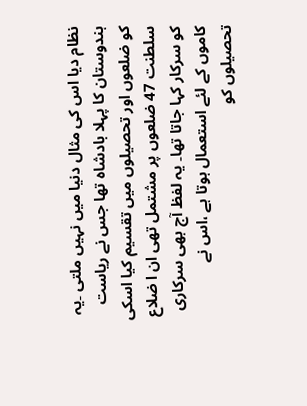نظام دیا اس کی مثال دنیا میں نہیں ملتی ۔یہ ہندوستان کا پہلا بادشاہ تھا جس نے ریاست کو ضلعوں اور تحصیلوں میں تقسیم کیا اسکی سلطنت 47 ضلعوں پر مشتمل تھی ان ا ضلاع کو سرکار کہا جاتا تھا۔ یہ لفظ آج بھی سرکاری کاموں کے لئے استعمال ہوتا ہے ،اس نے تحصیلوں کو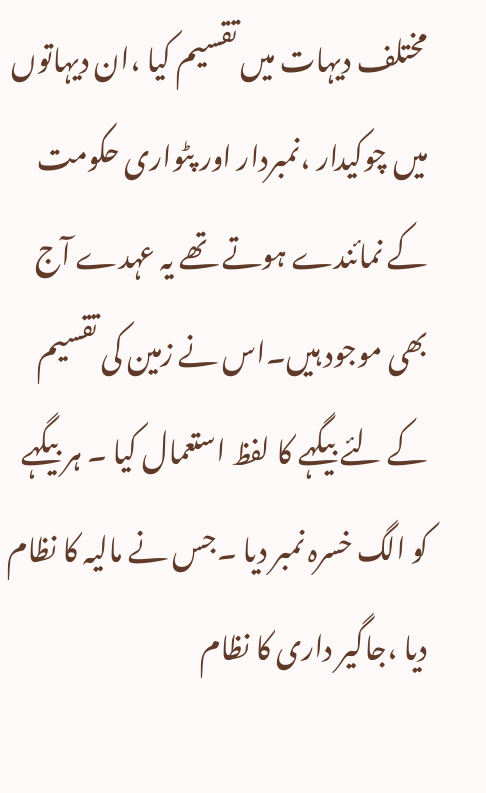مختلف دیہات میں تقسیم کیا ،ان دیہاتوں میں چوکیدار ،نمبردار اور پٹواری حکومت کے نمائندے ہوتے تھے یہ عہدے آج بھی موجود ہیں۔اس نے زمین کی تقسیم کے لئے بیگہے کا لفظ استعمال کیا ۔ ہر بیگہے کو الگ خسرہ نمبر دیا ۔جس نے مالیہ کا نظام دیا ،جاگیر داری کا نظام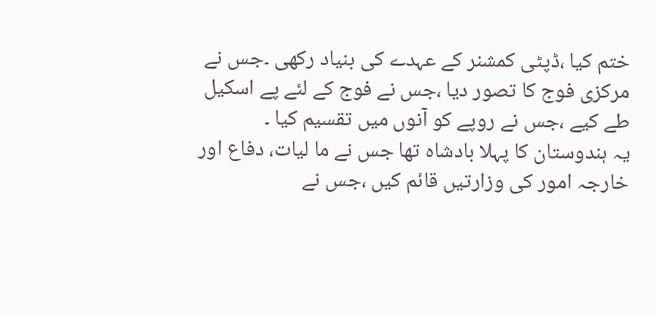ختم کیا ،ڈپٹی کمشنر کے عہدے کی بنیاد رکھی ۔جس نے مرکزی فوج کا تصور دیا ،جس نے فوج کے لئے پے اسکیل طے کیے ،جس نے روپے کو آنوں میں تقسیم کیا ۔
یہ ہندوستان کا پہلا بادشاہ تھا جس نے ما لیات، دفاع اور خارجہ امور کی وزارتیں قائم کیں ،جس نے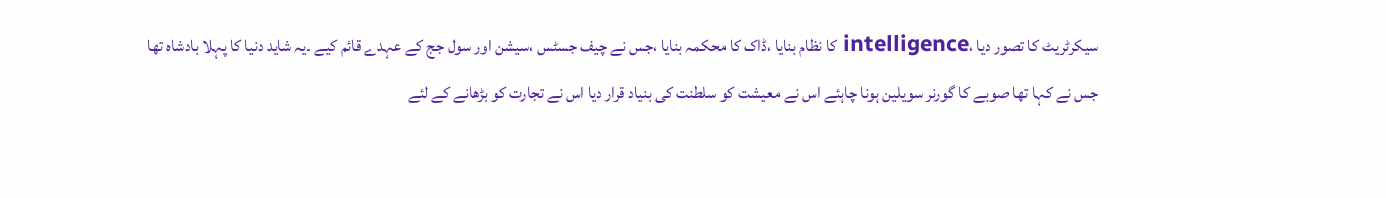سیکرٹریٹ کا تصور دیا ،intelligence کا نظام بنایا ،ڈاک کا محکمہ بنایا ،جس نے چیف جسٹس ،سیشن اور سول جج کے عہدے قائم کیے ۔یہ شاید دنیا کا پہلا بادشاہ تھا جس نے کہا تھا صوبے کا گورنر سویلین ہونا چاہئے اس نے معیشت کو سلطنت کی بنیاد قرار دیا اس نے تجارت کو بڑھانے کے لئے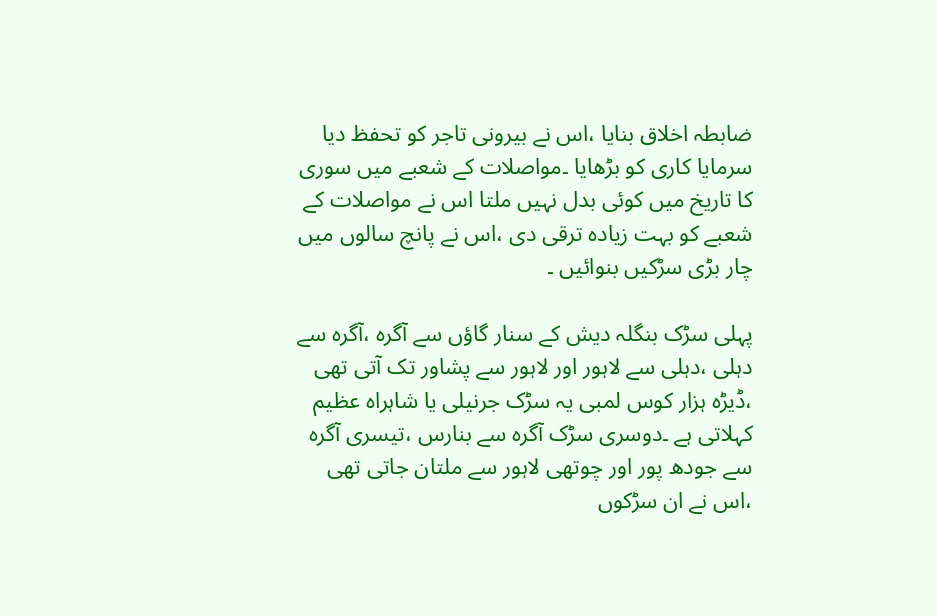ضابطہ اخلاق بنایا ،اس نے بیرونی تاجر کو تحفظ دیا سرمایا کاری کو بڑھایا ۔مواصلات کے شعبے میں سوری کا تاریخ میں کوئی بدل نہیں ملتا اس نے مواصلات کے شعبے کو بہت زیادہ ترقی دی ،اس نے پانچ سالوں میں چار بڑی سڑکیں بنوائیں ۔

پہلی سڑک بنگلہ دیش کے سنار گاؤں سے آگرہ ،آگرہ سے دہلی ،دہلی سے لاہور اور لاہور سے پشاور تک آتی تھی ،ڈیڑہ ہزار کوس لمبی یہ سڑک جرنیلی یا شاہراہ عظیم کہلاتی ہے ۔دوسری سڑک آگرہ سے بنارس ،تیسری آگرہ سے جودھ پور اور چوتھی لاہور سے ملتان جاتی تھی ،اس نے ان سڑکوں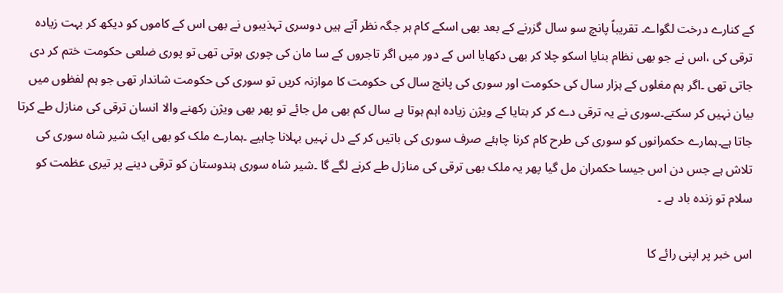کے کنارے درخت لگواے۔ تقریباً پانچ سو سال گزرنے کے بعد بھی اسکے کام ہر جگہ نظر آتے ہیں دوسری تہذیبوں نے بھی اس کے کاموں کو دیکھ کر بہت زیادہ ترقی کی ،اس نے جو بھی نظام بنایا اسکو چلا کر بھی دکھایا اس کے دور میں اگر تاجروں کے سا مان کی چوری ہوتی تھی تو پوری ضلعی حکومت ختم کر دی جاتی تھی ۔اگر ہم مغلوں کے ہزار سال کی حکومت اور سوری کی پانچ سال کی حکومت کا موازنہ کریں تو سوری کی حکومت شاندار تھی جو ہم لفظوں میں بیان نہیں کر سکتے۔سوری نے یہ ترقی دے کر کر بتایا کے ویژن زیادہ اہم ہوتا ہے سال کم بھی مل جائے تو پھر بھی ویژن رکھنے والا انسان ترقی کی منازل طے کرتا جاتا ہے۔ہمارے حکمرانوں کو سوری کی طرح کام کرنا چاہئے صرف سوری کی باتیں کر کے دل نہیں بہلانا چاہیے ۔ہمارے ملک کو بھی ایک شیر شاہ سوری کی تلاش ہے جس دن اس جیسا حکمران مل گیا پھر یہ ملک بھی ترقی کی منازل طے کرنے لگے گا ۔شیر شاہ سوری ہندوستان کو ترقی دینے پر تیری عظمت کو سلام تو زندہ باد ہے ۔

اس خبر پر اپنی رائے کا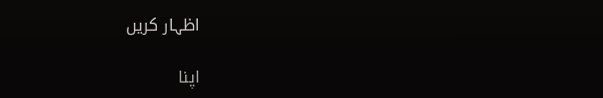اظہار کریں

اپنا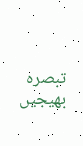تبصرہ بھیجیں